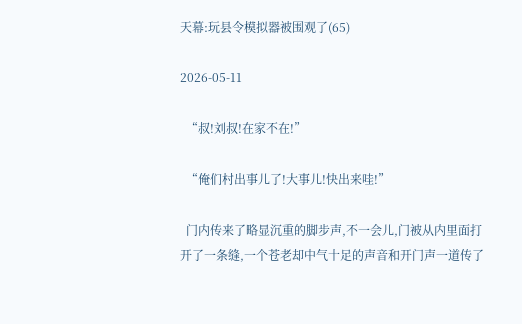天幕:玩县令模拟器被围观了(65)

2026-05-11

  “叔!刘叔!在家不在!”

  “俺们村出事儿了!大事儿!快出来哇!”

  门内传来了略显沉重的脚步声,不一会儿,门被从内里面打开了一条缝,一个苍老却中气十足的声音和开门声一道传了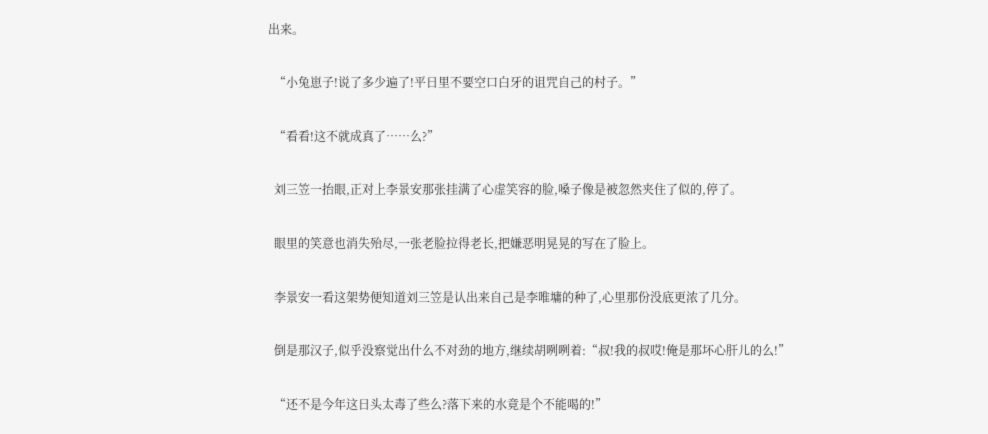出来。

  “小兔崽子!说了多少遍了!平日里不要空口白牙的诅咒自己的村子。”

  “看看!这不就成真了……么?”

  刘三笠一抬眼,正对上李景安那张挂满了心虚笑容的脸,嗓子像是被忽然夹住了似的,停了。

  眼里的笑意也消失殆尽,一张老脸拉得老长,把嫌恶明晃晃的写在了脸上。

  李景安一看这架势便知道刘三笠是认出来自己是李唯墉的种了,心里那份没底更浓了几分。

  倒是那汉子,似乎没察觉出什么不对劲的地方,继续胡咧咧着:“叔!我的叔哎!俺是那坏心肝儿的么!”

  “还不是今年这日头太毒了些么?落下来的水竟是个不能喝的!”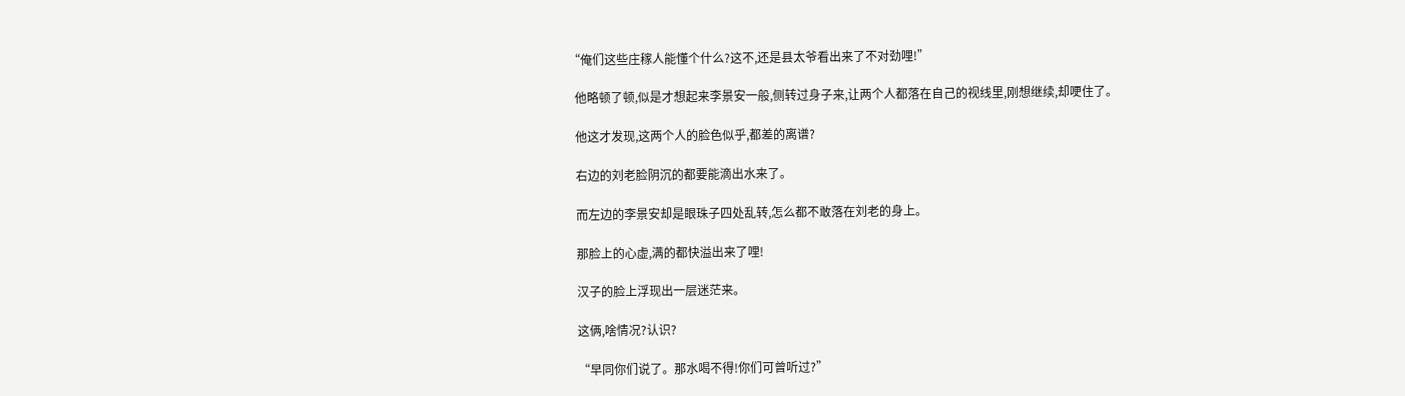“俺们这些庄稼人能懂个什么?这不,还是县太爷看出来了不对劲哩!”

  他略顿了顿,似是才想起来李景安一般,侧转过身子来,让两个人都落在自己的视线里,刚想继续,却哽住了。

  他这才发现,这两个人的脸色似乎,都差的离谱?

  右边的刘老脸阴沉的都要能滴出水来了。

  而左边的李景安却是眼珠子四处乱转,怎么都不敢落在刘老的身上。

  那脸上的心虚,满的都快溢出来了哩!

  汉子的脸上浮现出一层迷茫来。

  这俩,啥情况?认识?

  “早同你们说了。那水喝不得!你们可曾听过?”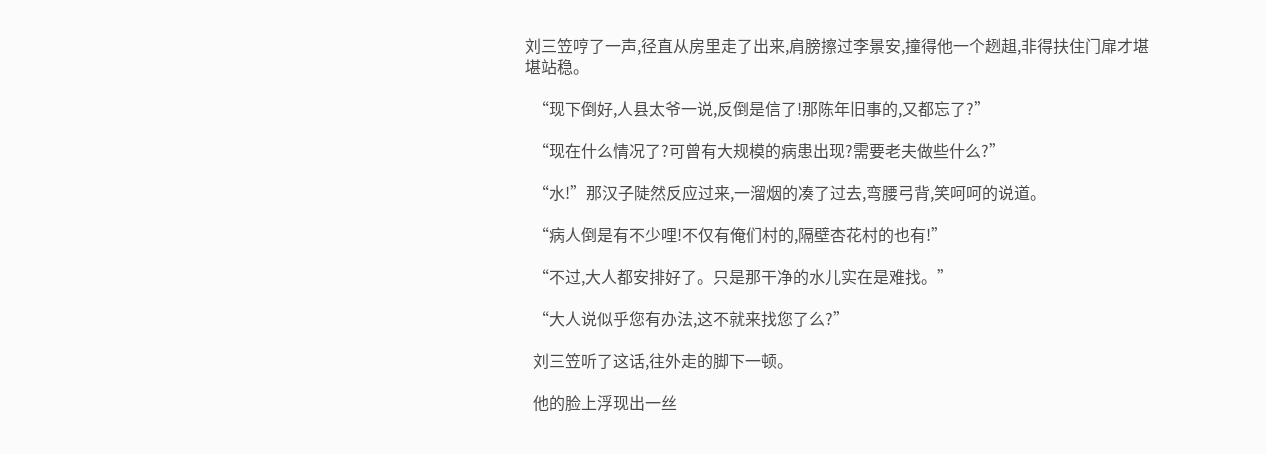刘三笠哼了一声,径直从房里走了出来,肩膀擦过李景安,撞得他一个趔趄,非得扶住门扉才堪堪站稳。

  “现下倒好,人县太爷一说,反倒是信了!那陈年旧事的,又都忘了?”

  “现在什么情况了?可曾有大规模的病患出现?需要老夫做些什么?”

  “水!”那汉子陡然反应过来,一溜烟的凑了过去,弯腰弓背,笑呵呵的说道。

  “病人倒是有不少哩!不仅有俺们村的,隔壁杏花村的也有!”

  “不过,大人都安排好了。只是那干净的水儿实在是难找。”

  “大人说似乎您有办法,这不就来找您了么?”

  刘三笠听了这话,往外走的脚下一顿。

  他的脸上浮现出一丝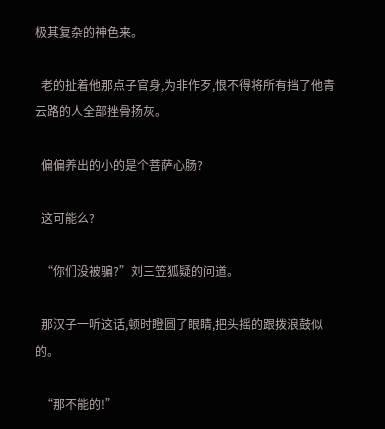极其复杂的神色来。

  老的扯着他那点子官身,为非作歹,恨不得将所有挡了他青云路的人全部挫骨扬灰。

  偏偏养出的小的是个菩萨心肠?

  这可能么?

  “你们没被骗?”刘三笠狐疑的问道。

  那汉子一听这话,顿时瞪圆了眼睛,把头摇的跟拨浪鼓似的。

  “那不能的!”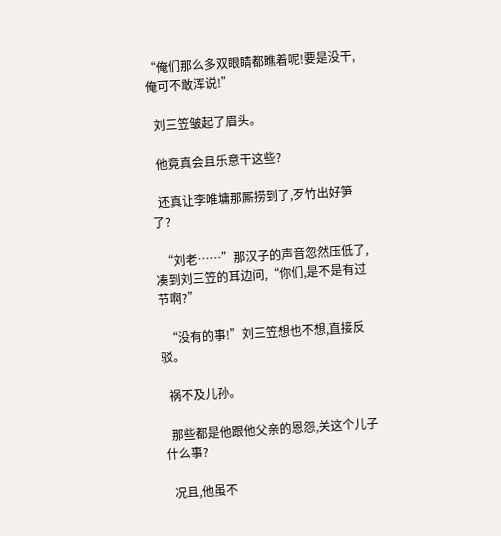“俺们那么多双眼睛都瞧着呢!要是没干,俺可不敢浑说!”

  刘三笠皱起了眉头。

  他竟真会且乐意干这些?

  还真让李唯墉那厮捞到了,歹竹出好笋了?

  “刘老……”那汉子的声音忽然压低了,凑到刘三笠的耳边问,“你们,是不是有过节啊?”

  “没有的事!”刘三笠想也不想,直接反驳。

  祸不及儿孙。

  那些都是他跟他父亲的恩怨,关这个儿子什么事?

  况且,他虽不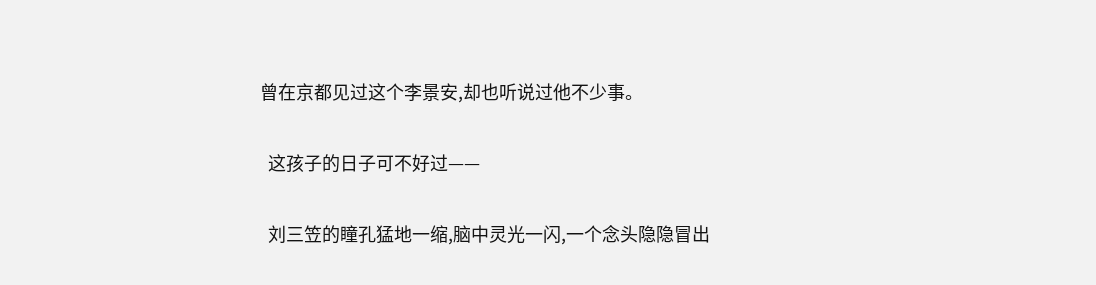曾在京都见过这个李景安,却也听说过他不少事。

  这孩子的日子可不好过——

  刘三笠的瞳孔猛地一缩,脑中灵光一闪,一个念头隐隐冒出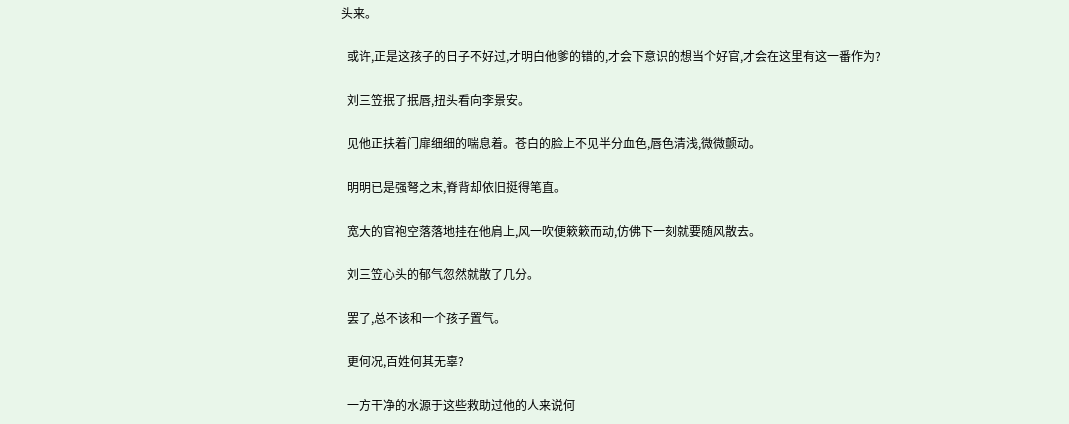头来。

  或许,正是这孩子的日子不好过,才明白他爹的错的,才会下意识的想当个好官,才会在这里有这一番作为?

  刘三笠抿了抿唇,扭头看向李景安。

  见他正扶着门扉细细的喘息着。苍白的脸上不见半分血色,唇色清浅,微微颤动。

  明明已是强弩之末,脊背却依旧挺得笔直。

  宽大的官袍空落落地挂在他肩上,风一吹便簌簌而动,仿佛下一刻就要随风散去。

  刘三笠心头的郁气忽然就散了几分。

  罢了,总不该和一个孩子置气。

  更何况,百姓何其无辜?

  一方干净的水源于这些救助过他的人来说何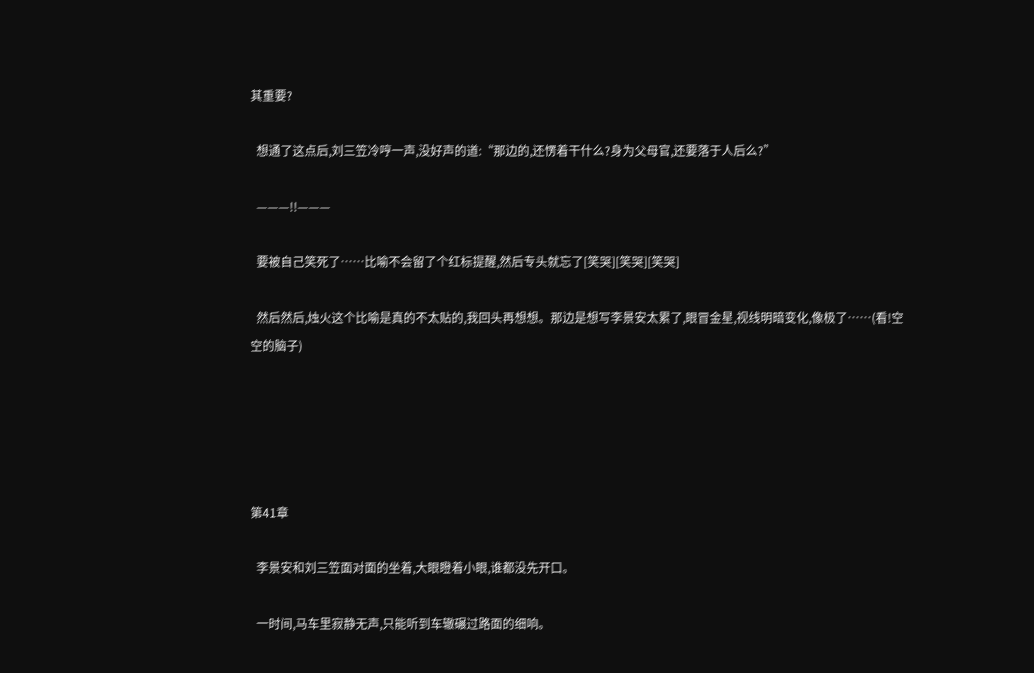其重要?

  想通了这点后,刘三笠冷哼一声,没好声的道:“那边的,还愣着干什么?身为父母官,还要落于人后么?”

  ———!!———

  要被自己笑死了……比喻不会留了个红标提醒,然后专头就忘了[笑哭][笑哭][笑哭]

  然后然后,烛火这个比喻是真的不太贴的,我回头再想想。那边是想写李景安太累了,眼冒金星,视线明暗变化,像极了……(看!空空的脑子)





第41章

  李景安和刘三笠面对面的坐着,大眼瞪着小眼,谁都没先开口。

  一时间,马车里寂静无声,只能听到车辙碾过路面的细响。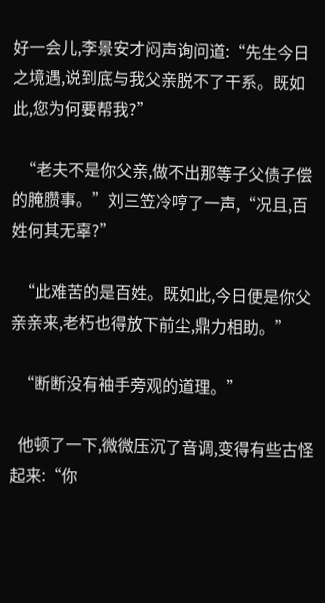好一会儿,李景安才闷声询问道:“先生今日之境遇,说到底与我父亲脱不了干系。既如此,您为何要帮我?”

  “老夫不是你父亲,做不出那等子父债子偿的腌臜事。”刘三笠冷哼了一声,“况且,百姓何其无辜?”

  “此难苦的是百姓。既如此,今日便是你父亲亲来,老朽也得放下前尘,鼎力相助。”

  “断断没有袖手旁观的道理。”

  他顿了一下,微微压沉了音调,变得有些古怪起来:“你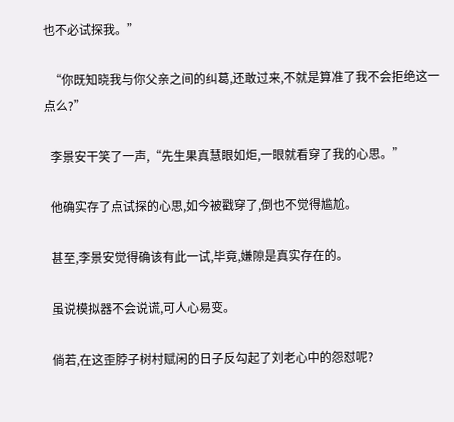也不必试探我。”

  “你既知晓我与你父亲之间的纠葛,还敢过来,不就是算准了我不会拒绝这一点么?”

  李景安干笑了一声,“先生果真慧眼如炬,一眼就看穿了我的心思。”

  他确实存了点试探的心思,如今被戳穿了,倒也不觉得尴尬。

  甚至,李景安觉得确该有此一试,毕竟,嫌隙是真实存在的。

  虽说模拟器不会说谎,可人心易变。

  倘若,在这歪脖子树村赋闲的日子反勾起了刘老心中的怨怼呢?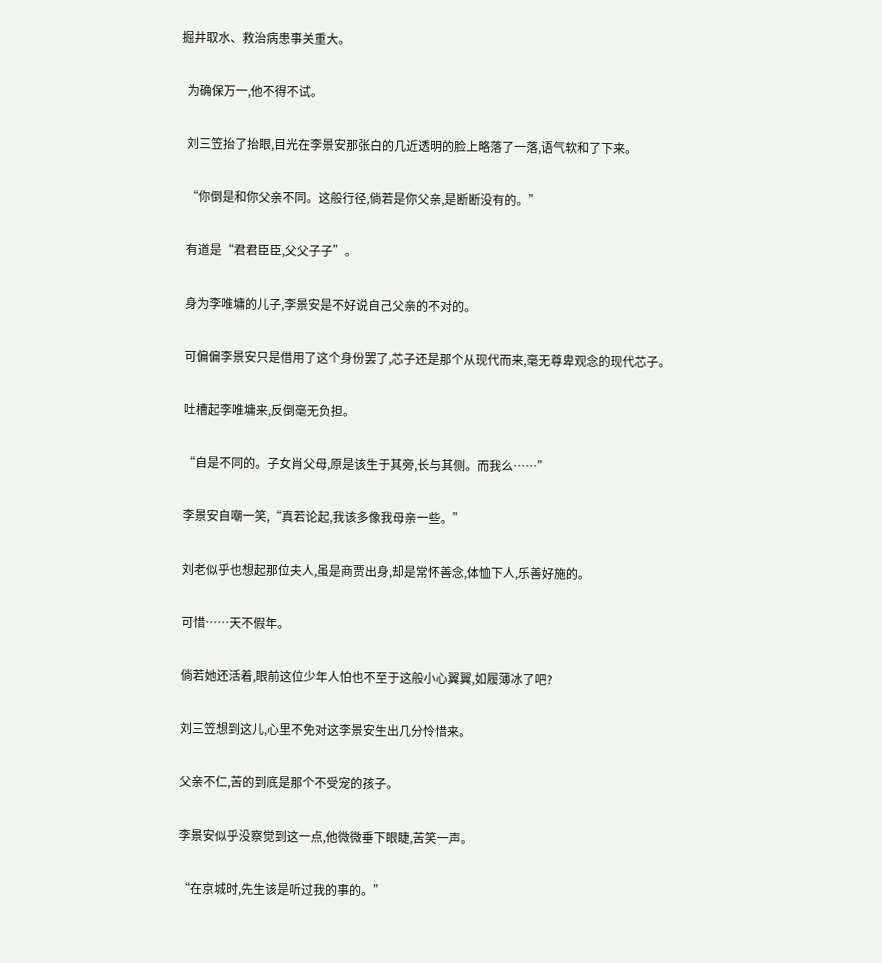掘井取水、救治病患事关重大。

  为确保万一,他不得不试。

  刘三笠抬了抬眼,目光在李景安那张白的几近透明的脸上略落了一落,语气软和了下来。

  “你倒是和你父亲不同。这般行径,倘若是你父亲,是断断没有的。”

  有道是“君君臣臣,父父子子”。

  身为李唯墉的儿子,李景安是不好说自己父亲的不对的。

  可偏偏李景安只是借用了这个身份罢了,芯子还是那个从现代而来,毫无尊卑观念的现代芯子。

  吐槽起李唯墉来,反倒毫无负担。

  “自是不同的。子女肖父母,原是该生于其旁,长与其侧。而我么……”

  李景安自嘲一笑,“真若论起,我该多像我母亲一些。”

  刘老似乎也想起那位夫人,虽是商贾出身,却是常怀善念,体恤下人,乐善好施的。

  可惜……天不假年。

  倘若她还活着,眼前这位少年人怕也不至于这般小心翼翼,如履薄冰了吧?

  刘三笠想到这儿,心里不免对这李景安生出几分怜惜来。

  父亲不仁,苦的到底是那个不受宠的孩子。

  李景安似乎没察觉到这一点,他微微垂下眼睫,苦笑一声。

  “在京城时,先生该是听过我的事的。”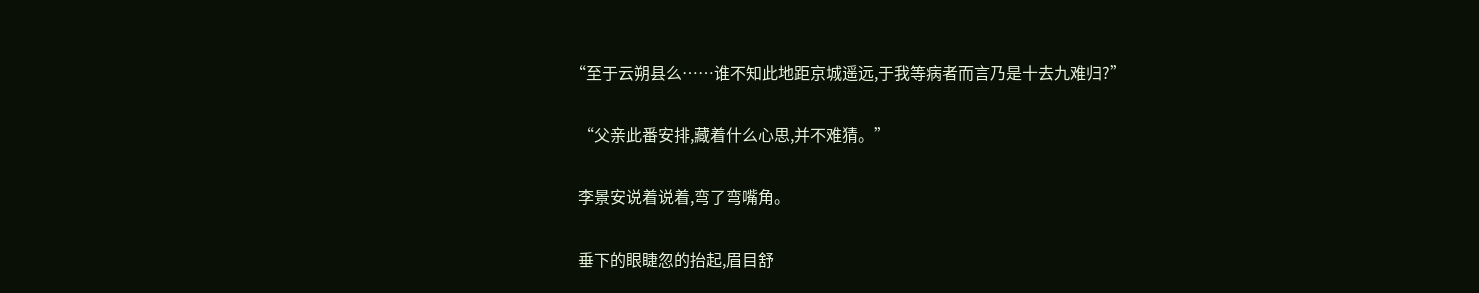“至于云朔县么……谁不知此地距京城遥远,于我等病者而言乃是十去九难归?”

  “父亲此番安排,藏着什么心思,并不难猜。”

  李景安说着说着,弯了弯嘴角。

  垂下的眼睫忽的抬起,眉目舒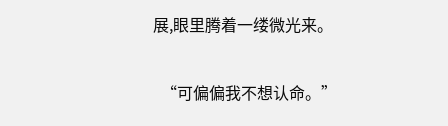展,眼里腾着一缕微光来。

  “可偏偏我不想认命。”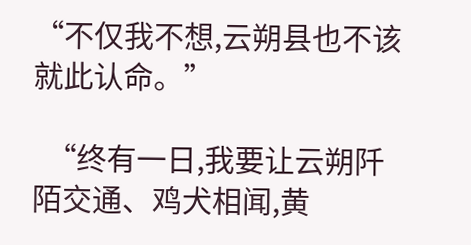“不仅我不想,云朔县也不该就此认命。”

  “终有一日,我要让云朔阡陌交通、鸡犬相闻,黄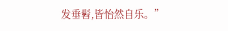发垂髫,皆怡然自乐。”